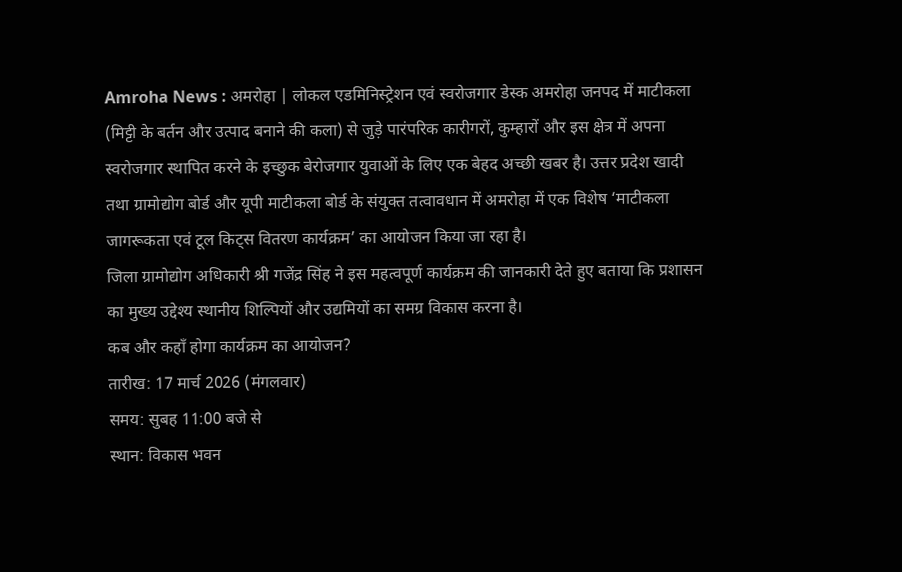Amroha News : अमरोहा | लोकल एडमिनिस्ट्रेशन एवं स्वरोजगार डेस्क अमरोहा जनपद में माटीकला (मिट्टी के बर्तन और उत्पाद बनाने की कला) से जुड़े पारंपरिक कारीगरों, कुम्हारों और इस क्षेत्र में अपना स्वरोजगार स्थापित करने के इच्छुक बेरोजगार युवाओं के लिए एक बेहद अच्छी खबर है। उत्तर प्रदेश खादी तथा ग्रामोद्योग बोर्ड और यूपी माटीकला बोर्ड के संयुक्त तत्वावधान में अमरोहा में एक विशेष ‘माटीकला जागरूकता एवं टूल किट्स वितरण कार्यक्रम’ का आयोजन किया जा रहा है।
जिला ग्रामोद्योग अधिकारी श्री गजेंद्र सिंह ने इस महत्वपूर्ण कार्यक्रम की जानकारी देते हुए बताया कि प्रशासन का मुख्य उद्देश्य स्थानीय शिल्पियों और उद्यमियों का समग्र विकास करना है।
कब और कहाँ होगा कार्यक्रम का आयोजन?
तारीख: 17 मार्च 2026 (मंगलवार)
समय: सुबह 11:00 बजे से
स्थान: विकास भवन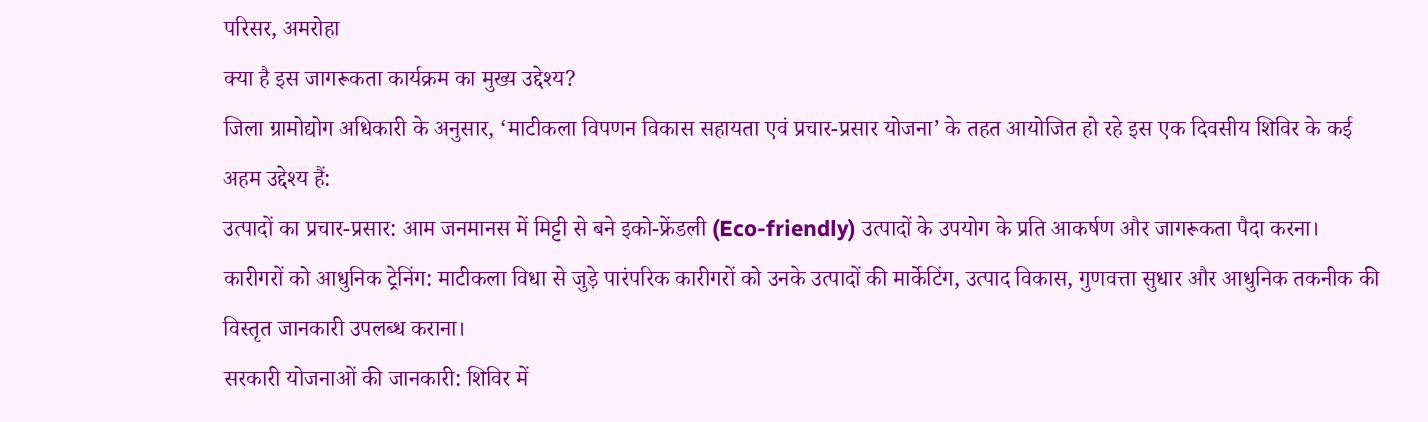परिसर, अमरोहा
क्या है इस जागरूकता कार्यक्रम का मुख्य उद्देश्य?
जिला ग्रामोद्योग अधिकारी के अनुसार, ‘माटीकला विपणन विकास सहायता एवं प्रचार-प्रसार योजना’ के तहत आयोजित हो रहे इस एक दिवसीय शिविर के कई अहम उद्देश्य हैं:
उत्पादों का प्रचार-प्रसार: आम जनमानस में मिट्टी से बने इको-फ्रेंडली (Eco-friendly) उत्पादों के उपयोग के प्रति आकर्षण और जागरूकता पैदा करना।
कारीगरों को आधुनिक ट्रेनिंग: माटीकला विधा से जुड़े पारंपरिक कारीगरों को उनके उत्पादों की मार्केटिंग, उत्पाद विकास, गुणवत्ता सुधार और आधुनिक तकनीक की विस्तृत जानकारी उपलब्ध कराना।
सरकारी योजनाओं की जानकारी: शिविर में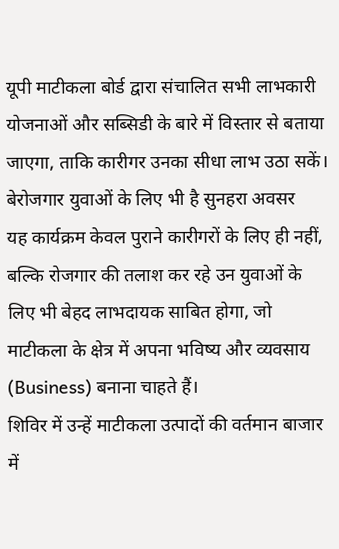यूपी माटीकला बोर्ड द्वारा संचालित सभी लाभकारी योजनाओं और सब्सिडी के बारे में विस्तार से बताया जाएगा, ताकि कारीगर उनका सीधा लाभ उठा सकें।
बेरोजगार युवाओं के लिए भी है सुनहरा अवसर
यह कार्यक्रम केवल पुराने कारीगरों के लिए ही नहीं, बल्कि रोजगार की तलाश कर रहे उन युवाओं के लिए भी बेहद लाभदायक साबित होगा, जो माटीकला के क्षेत्र में अपना भविष्य और व्यवसाय (Business) बनाना चाहते हैं।
शिविर में उन्हें माटीकला उत्पादों की वर्तमान बाजार में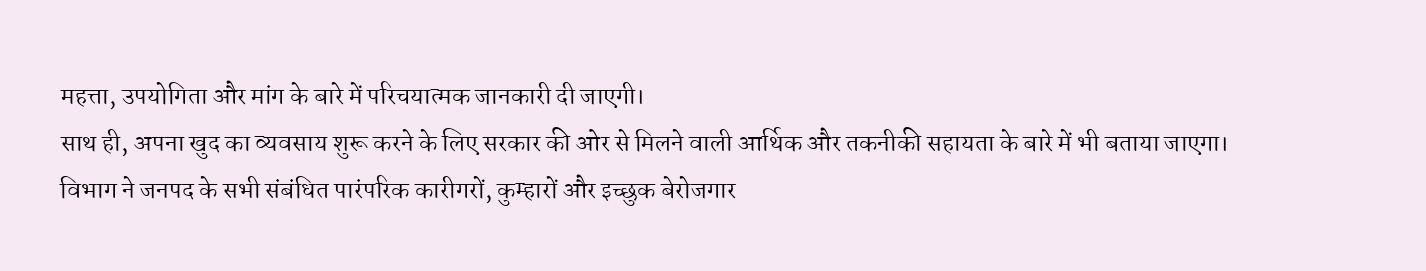महत्ता, उपयोगिता और मांग के बारे में परिचयात्मक जानकारी दी जाएगी।
साथ ही, अपना खुद का व्यवसाय शुरू करने के लिए सरकार की ओर से मिलने वाली आर्थिक और तकनीकी सहायता के बारे में भी बताया जाएगा।
विभाग ने जनपद के सभी संबंधित पारंपरिक कारीगरों, कुम्हारों और इच्छुक बेरोजगार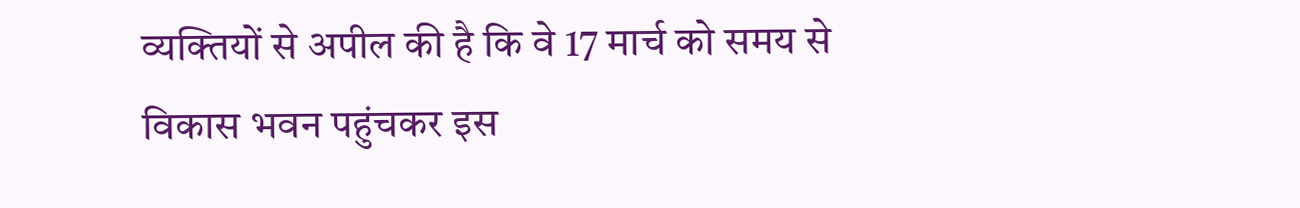व्यक्तियों से अपील की है कि वे 17 मार्च को समय से विकास भवन पहुंचकर इस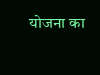योजना का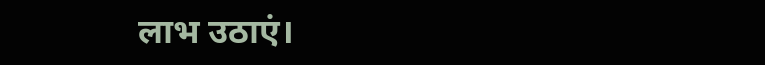लाभ उठाएं।